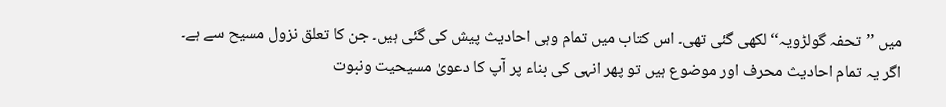میں ’’تحفہ گولڑویہ‘‘ لکھی گئی تھی۔ اس کتاب میں تمام وہی احادیث پیش کی گئی ہیں۔ جن کا تعلق نزول مسیح سے ہے۔ اگر یہ تمام احادیث محرف اور موضوع ہیں تو پھر انہی کی بناء پر آپ کا دعویٰ مسیحیت ونبوت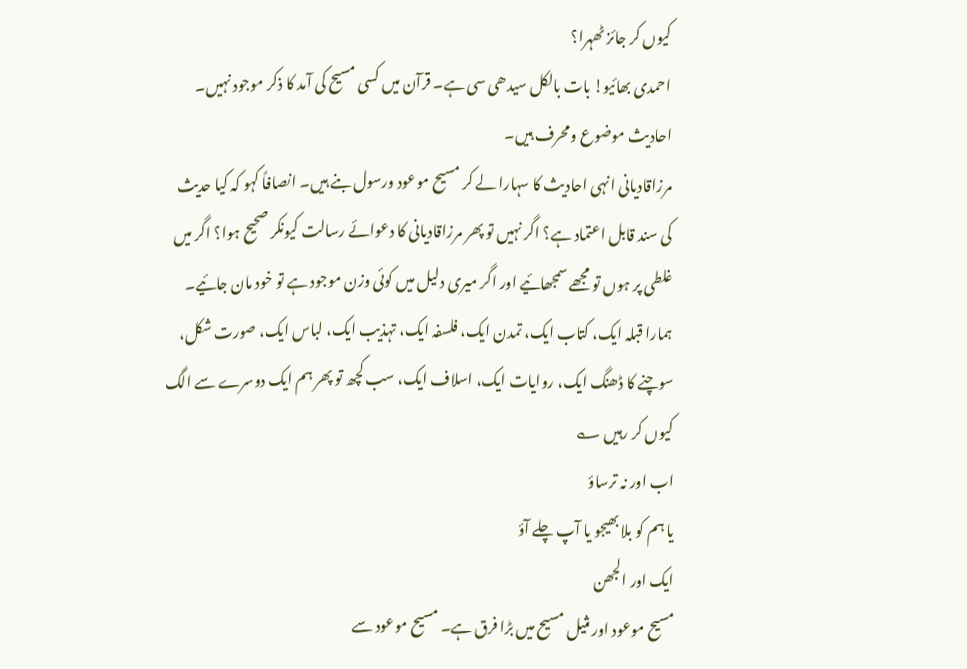کیوں کر جائز ٹھہرا؟
احمدی بھائیو! بات بالکل سیدھی سی ہے۔ قرآن میں کسی مسیح کی آمد کا ذکر موجود نہیں۔ احادیث موضوع ومحرف ہیں۔
مرزاقادیانی انہی احادیث کا سہارا لے کر مسیح موعود ورسول بنے ہیں۔ انصافاً کہو کہ کیا حدیث کی سند قابل اعتماد ہے؟ اگر نہیں تو پھر مرزاقادیانی کا دعوائے رسالت کیونکر صحیح ہوا؟ اگر میں غلطی پر ہوں تو مجھے سمجھائیے اور اگر میری دلیل میں کوئی وزن موجود ہے تو خود مان جائیے۔ ہمارا قبلہ ایک، کتاب ایک، تمدن ایک، فلسفہ ایک، تہذیب ایک، لباس ایک، صورت شکل، سوچنے کا ڈھنگ ایک، روایات ایک، اسلاف ایک، سب کچھ تو پھر ہم ایک دوسرے سے الگ کیوں کر رہیں ؎
اب اور نہ ترساؤ
یا ہم کو بلا بھیجو یا آپ چلے آؤ
ایک اور الجھن
مسیح موعود اور مثیل مسیح میں بڑا فرق ہے۔ مسیح موعود سے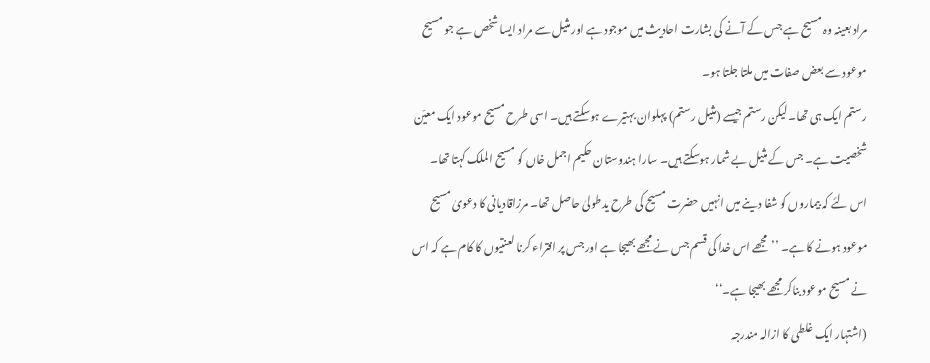مراد بعینہ وہ مسیح ہے جس کے آنے کی بشارت احادیث میں موجود ہے اور مثیل سے مراد ایسا شخص ہے جو مسیح موعود سے بعض صفات میں ملتا جلتا ہو۔
رستم ایک ہی تھا۔ لیکن رستم جیسے (مثیل رستم) پہلوان بہتیرے ہوسکتے ہیں۔ اسی طرح مسیح موعود ایک معیّن شخصیت ہے۔ جس کے مثیل بے شمار ہوسکتے ہیں۔ سارا ہندوستان حکیم اجمل خاں کو مسیح الملک کہتا تھا۔ اس لئے کہ بیماروں کو شفا دینے میں انہیں حضرت مسیح کی طرح یدطولیٰ حاصل تھا۔ مرزاقادیانی کا دعویٰ مسیح موعود ہونے کا ہے۔ ’’مجھے اس خدا کی قسم جس نے مجھے بھیجا ہے اور جس پر افتراء کرنا لعنتیوں کا کام ہے کہ اس نے مسیح موعود بناکر مجھے بھیجا ہے۔‘‘
(اشتہار ایک غلطی کا ازالہ مندرجہ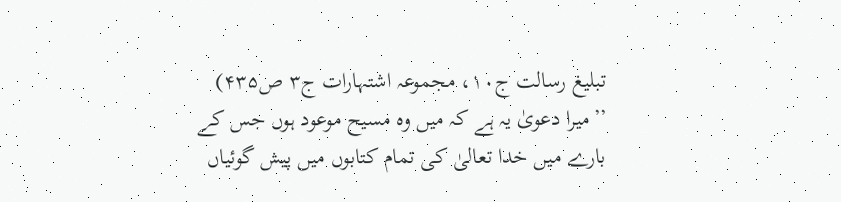تبلیغ رسالت ج۱۰، مجموعہ اشتہارات ج۳ ص۴۳۵)
’’میرا دعویٰ یہ ہے کہ میں وہ مسیح موعود ہوں جس کے بارے میں خدا تعالیٰ کی تمام کتابوں میں پیش گوئیاں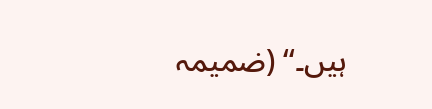ہیں۔‘‘ (ضمیمہ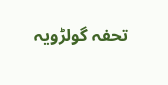تحفہ گولڑویہ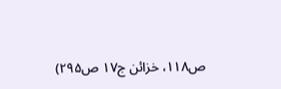ص۱۱۸، خزائن ج۱۷ ص۲۹۵)